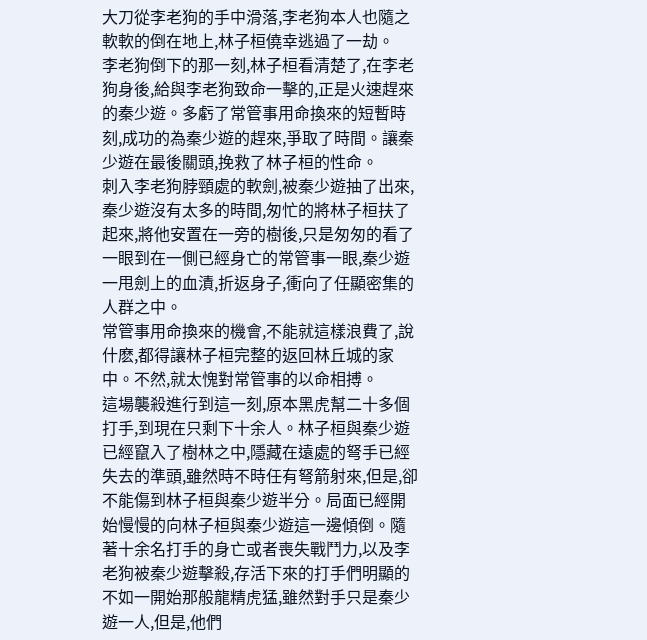大刀從李老狗的手中滑落,李老狗本人也隨之軟軟的倒在地上,林子桓僥幸逃過了一劫。
李老狗倒下的那一刻,林子桓看清楚了,在李老狗身後,給與李老狗致命一擊的,正是火速趕來的秦少遊。多虧了常管事用命換來的短暫時刻,成功的為秦少遊的趕來,爭取了時間。讓秦少遊在最後關頭,挽救了林子桓的性命。
刺入李老狗脖頸處的軟劍,被秦少遊抽了出來,秦少遊沒有太多的時間,匆忙的將林子桓扶了起來,將他安置在一旁的樹後,只是匆匆的看了一眼到在一側已經身亡的常管事一眼,秦少遊一甩劍上的血漬,折返身子,衝向了任顯密集的人群之中。
常管事用命換來的機會,不能就這樣浪費了,說什麽,都得讓林子桓完整的返回林丘城的家中。不然,就太愧對常管事的以命相搏。
這場襲殺進行到這一刻,原本黑虎幫二十多個打手,到現在只剩下十余人。林子桓與秦少遊已經竄入了樹林之中,隱藏在遠處的弩手已經失去的準頭,雖然時不時任有弩箭射來,但是,卻不能傷到林子桓與秦少遊半分。局面已經開始慢慢的向林子桓與秦少遊這一邊傾倒。隨著十余名打手的身亡或者喪失戰鬥力,以及李老狗被秦少遊擊殺,存活下來的打手們明顯的不如一開始那般龍精虎猛,雖然對手只是秦少遊一人,但是,他們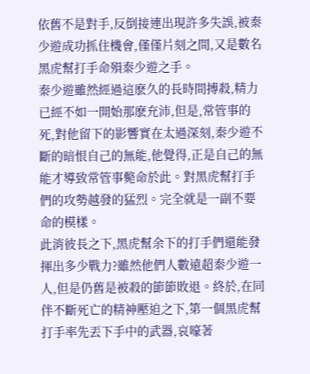依舊不是對手,反倒接連出現許多失誤,被秦少遊成功抓住機會,僅僅片刻之間,又是數名黑虎幫打手命殞秦少遊之手。
秦少遊雖然經過這麽久的長時間搏殺,精力已經不如一開始那麽充沛,但是,常管事的死,對他留下的影響實在太過深刻,秦少遊不斷的暗恨自己的無能,他覺得,正是自己的無能才導致常管事斃命於此。對黑虎幫打手們的攻勢越發的猛烈。完全就是一副不要命的模樣。
此消彼長之下,黑虎幫余下的打手們還能發揮出多少戰力?雖然他們人數遠超秦少遊一人,但是仍舊是被殺的節節敗退。終於,在同伴不斷死亡的精神壓迫之下,第一個黑虎幫打手率先丟下手中的武器,哀嚎著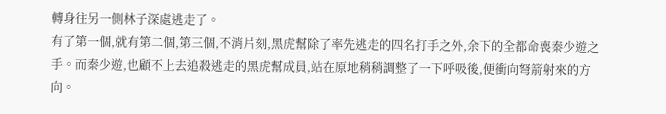轉身往另一側林子深處逃走了。
有了第一個,就有第二個,第三個,不消片刻,黑虎幫除了率先逃走的四名打手之外,余下的全都命喪秦少遊之手。而秦少遊,也顧不上去追殺逃走的黑虎幫成員,站在原地稍稍調整了一下呼吸後,便衝向弩箭射來的方向。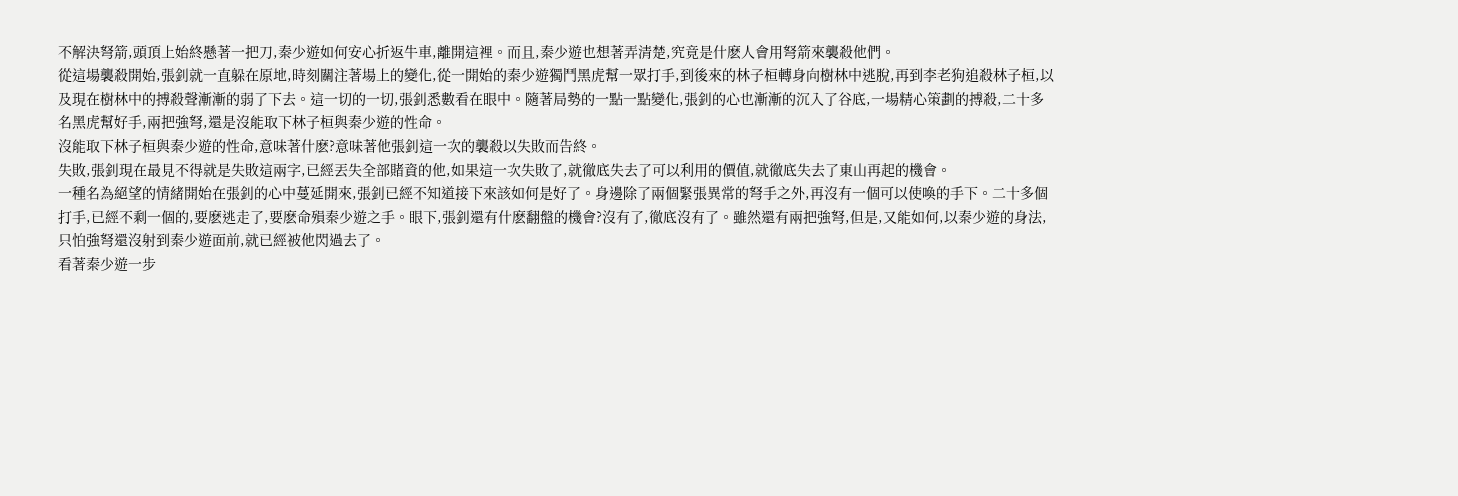不解決弩箭,頭頂上始終懸著一把刀,秦少遊如何安心折返牛車,離開這裡。而且,秦少遊也想著弄清楚,究竟是什麽人會用弩箭來襲殺他們。
從這場襲殺開始,張釗就一直躲在原地,時刻關注著場上的變化,從一開始的秦少遊獨鬥黑虎幫一眾打手,到後來的林子桓轉身向樹林中逃脫,再到李老狗追殺林子桓,以及現在樹林中的搏殺聲漸漸的弱了下去。這一切的一切,張釗悉數看在眼中。隨著局勢的一點一點變化,張釗的心也漸漸的沉入了谷底,一場精心策劃的搏殺,二十多名黑虎幫好手,兩把強弩,還是沒能取下林子桓與秦少遊的性命。
沒能取下林子桓與秦少遊的性命,意味著什麽?意味著他張釗這一次的襲殺以失敗而告終。
失敗,張釗現在最見不得就是失敗這兩字,已經丟失全部賭資的他,如果這一次失敗了,就徹底失去了可以利用的價值,就徹底失去了東山再起的機會。
一種名為絕望的情緒開始在張釗的心中蔓延開來,張釗已經不知道接下來該如何是好了。身邊除了兩個緊張異常的弩手之外,再沒有一個可以使喚的手下。二十多個打手,已經不剩一個的,要麽逃走了,要麽命殞秦少遊之手。眼下,張釗還有什麽翻盤的機會?沒有了,徹底沒有了。雖然還有兩把強弩,但是,又能如何,以秦少遊的身法,只怕強弩還沒射到秦少遊面前,就已經被他閃過去了。
看著秦少遊一步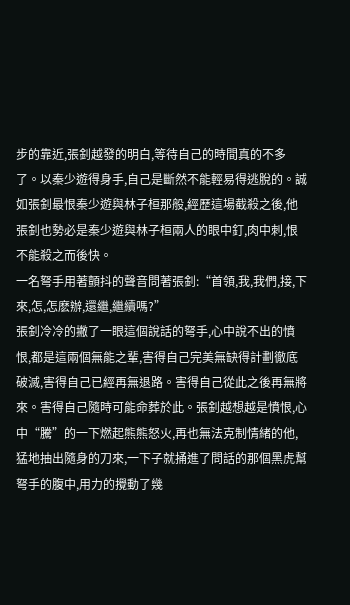步的靠近,張釗越發的明白,等待自己的時間真的不多了。以秦少遊得身手,自己是斷然不能輕易得逃脫的。誠如張釗最恨秦少遊與林子桓那般,經歷這場截殺之後,他張釗也勢必是秦少遊與林子桓兩人的眼中釘,肉中刺,恨不能殺之而後快。
一名弩手用著顫抖的聲音問著張釗:“首領,我,我們,接,下來,怎,怎麽辦,還繼,繼續嗎?”
張釗冷冷的撇了一眼這個說話的弩手,心中說不出的憤恨,都是這兩個無能之輩,害得自己完美無缺得計劃徹底破滅,害得自己已經再無退路。害得自己從此之後再無將來。害得自己隨時可能命葬於此。張釗越想越是憤恨,心中“騰”的一下燃起熊熊怒火,再也無法克制情緒的他,猛地抽出隨身的刀來,一下子就捅進了問話的那個黑虎幫弩手的腹中,用力的攪動了幾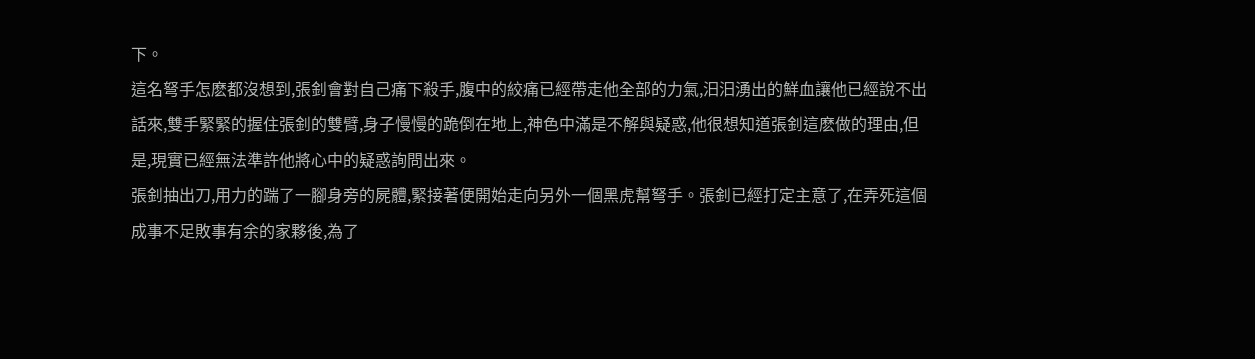下。
這名弩手怎麽都沒想到,張釗會對自己痛下殺手,腹中的絞痛已經帶走他全部的力氣,汩汩湧出的鮮血讓他已經說不出話來,雙手緊緊的握住張釗的雙臂,身子慢慢的跪倒在地上,神色中滿是不解與疑惑,他很想知道張釗這麽做的理由,但是,現實已經無法準許他將心中的疑惑詢問出來。
張釗抽出刀,用力的踹了一腳身旁的屍體,緊接著便開始走向另外一個黑虎幫弩手。張釗已經打定主意了,在弄死這個成事不足敗事有余的家夥後,為了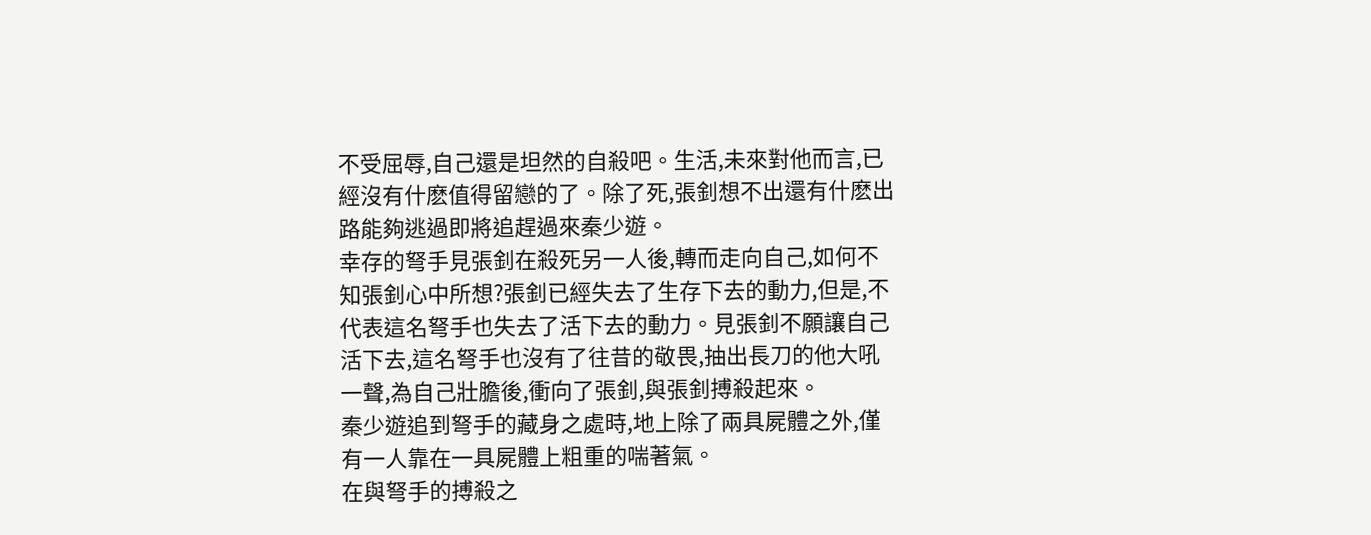不受屈辱,自己還是坦然的自殺吧。生活,未來對他而言,已經沒有什麽值得留戀的了。除了死,張釗想不出還有什麽出路能夠逃過即將追趕過來秦少遊。
幸存的弩手見張釗在殺死另一人後,轉而走向自己,如何不知張釗心中所想?張釗已經失去了生存下去的動力,但是,不代表這名弩手也失去了活下去的動力。見張釗不願讓自己活下去,這名弩手也沒有了往昔的敬畏,抽出長刀的他大吼一聲,為自己壯膽後,衝向了張釗,與張釗搏殺起來。
秦少遊追到弩手的藏身之處時,地上除了兩具屍體之外,僅有一人靠在一具屍體上粗重的喘著氣。
在與弩手的搏殺之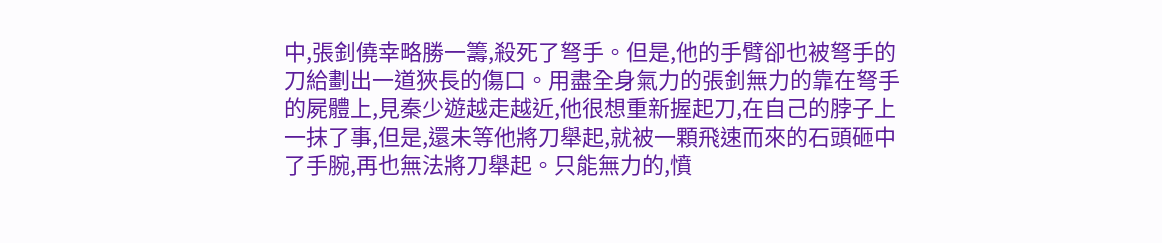中,張釗僥幸略勝一籌,殺死了弩手。但是,他的手臂卻也被弩手的刀給劃出一道狹長的傷口。用盡全身氣力的張釗無力的靠在弩手的屍體上,見秦少遊越走越近,他很想重新握起刀,在自己的脖子上一抹了事,但是,還未等他將刀舉起,就被一顆飛速而來的石頭砸中了手腕,再也無法將刀舉起。只能無力的,憤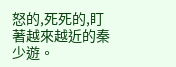怒的,死死的,盯著越來越近的秦少遊。